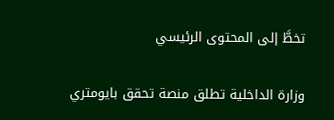تخطَّ إلى المحتوى الرئيسي

وزارة الداخلية تطلق منصة تحقق بايومتري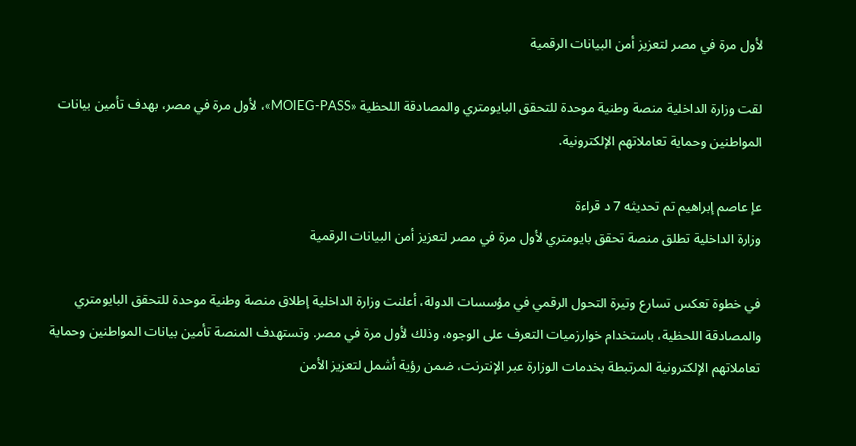لأول مرة في مصر لتعزيز أمن البيانات الرقمية

لقت وزارة الداخلية منصة وطنية موحدة للتحقق البايومتري والمصادقة اللحظية «MOIEG-PASS»، لأول مرة في مصر، بهدف تأمين بيانات المواطنين وحماية تعاملاتهم الإلكترونية.

عإ عاصم إبراهيم تم تحديثه 7 د قراءة
وزارة الداخلية تطلق منصة تحقق بايومتري لأول مرة في مصر لتعزيز أمن البيانات الرقمية

في خطوة تعكس تسارع وتيرة التحول الرقمي في مؤسسات الدولة، أعلنت وزارة الداخلية إطلاق منصة وطنية موحدة للتحقق البايومتري والمصادقة اللحظية، باستخدام خوارزميات التعرف على الوجوه، وذلك لأول مرة في مصر. وتستهدف المنصة تأمين بيانات المواطنين وحماية تعاملاتهم الإلكترونية المرتبطة بخدمات الوزارة عبر الإنترنت، ضمن رؤية أشمل لتعزيز الأمن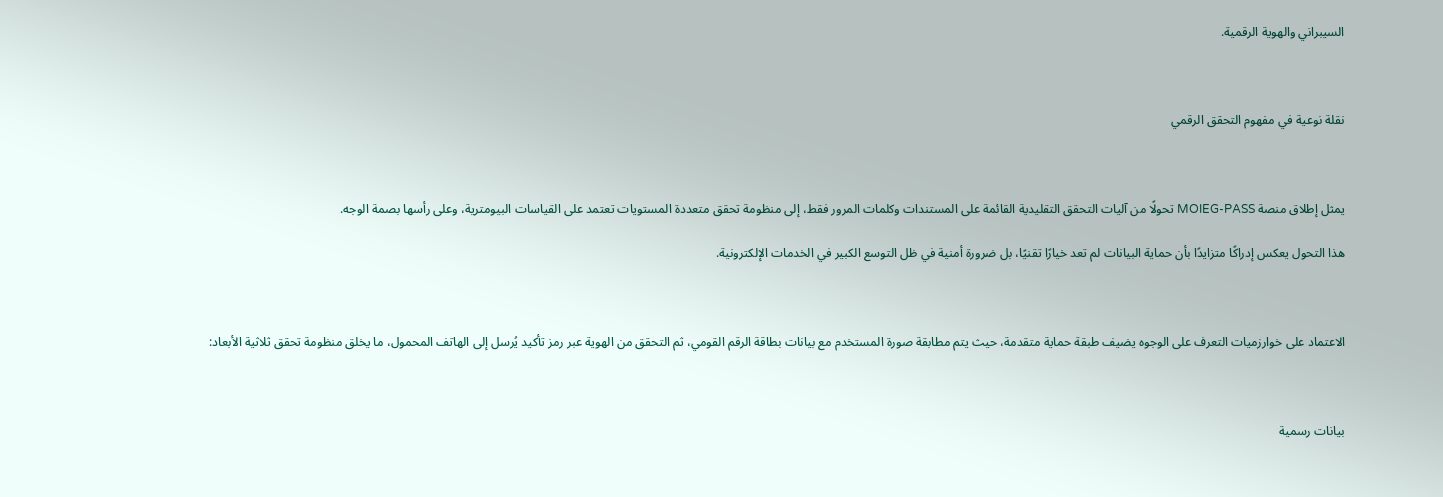السيبراني والهوية الرقمية.



نقلة نوعية في مفهوم التحقق الرقمي



يمثل إطلاق منصة MOIEG-PASS تحولًا من آليات التحقق التقليدية القائمة على المستندات وكلمات المرور فقط، إلى منظومة تحقق متعددة المستويات تعتمد على القياسات البيومترية، وعلى رأسها بصمة الوجه.

هذا التحول يعكس إدراكًا متزايدًا بأن حماية البيانات لم تعد خيارًا تقنيًا، بل ضرورة أمنية في ظل التوسع الكبير في الخدمات الإلكترونية.



الاعتماد على خوارزميات التعرف على الوجوه يضيف طبقة حماية متقدمة، حيث يتم مطابقة صورة المستخدم مع بيانات بطاقة الرقم القومي، ثم التحقق من الهوية عبر رمز تأكيد يُرسل إلى الهاتف المحمول، ما يخلق منظومة تحقق ثلاثية الأبعاد:



بيانات رسمية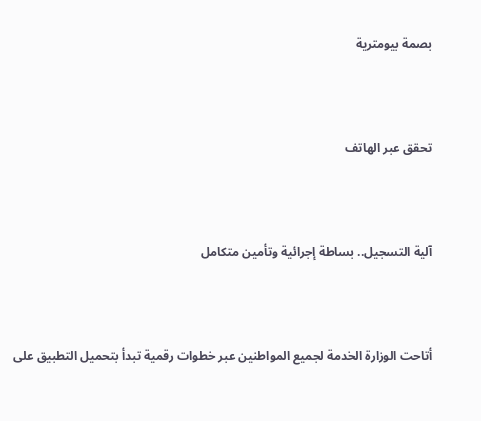بصمة بيومترية



تحقق عبر الهاتف



آلية التسجيل.. بساطة إجرائية وتأمين متكامل



أتاحت الوزارة الخدمة لجميع المواطنين عبر خطوات رقمية تبدأ بتحميل التطبيق على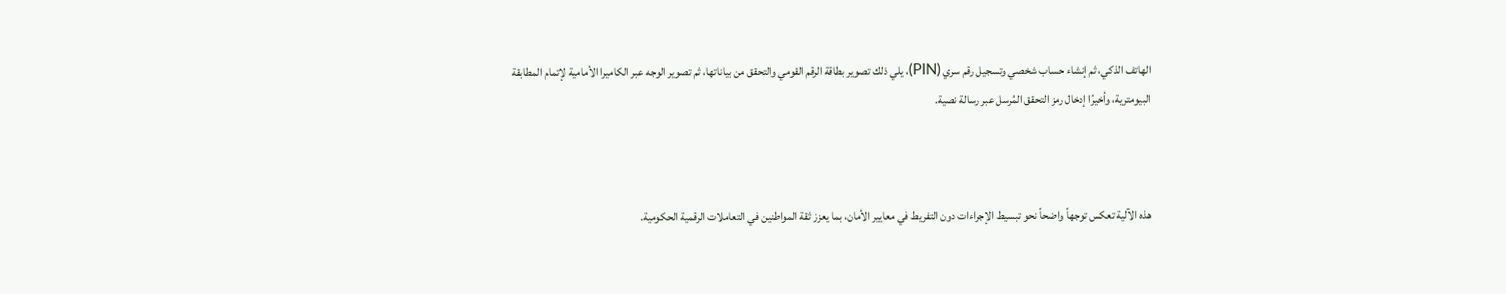الهاتف الذكي، ثم إنشاء حساب شخصي وتسجيل رقم سري (PIN)، يلي ذلك تصوير بطاقة الرقم القومي والتحقق من بياناتها، ثم تصوير الوجه عبر الكاميرا الأمامية لإتمام المطابقة البيومترية، وأخيرًا إدخال رمز التحقق المُرسل عبر رسالة نصية.



هذه الآلية تعكس توجهاً واضحاً نحو تبسيط الإجراءات دون التفريط في معايير الأمان، بما يعزز ثقة المواطنين في التعاملات الرقمية الحكومية.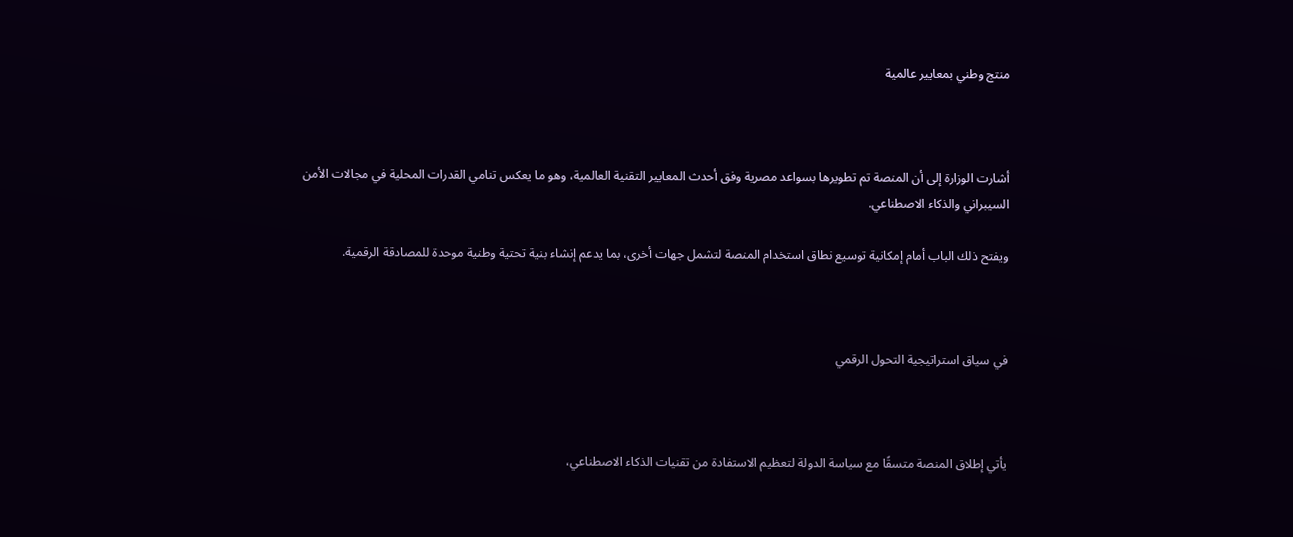منتج وطني بمعايير عالمية



أشارت الوزارة إلى أن المنصة تم تطويرها بسواعد مصرية وفق أحدث المعايير التقنية العالمية، وهو ما يعكس تنامي القدرات المحلية في مجالات الأمن السيبراني والذكاء الاصطناعي.

ويفتح ذلك الباب أمام إمكانية توسيع نطاق استخدام المنصة لتشمل جهات أخرى، بما يدعم إنشاء بنية تحتية وطنية موحدة للمصادقة الرقمية.



في سياق استراتيجية التحول الرقمي



يأتي إطلاق المنصة متسقًا مع سياسة الدولة لتعظيم الاستفادة من تقنيات الذكاء الاصطناعي،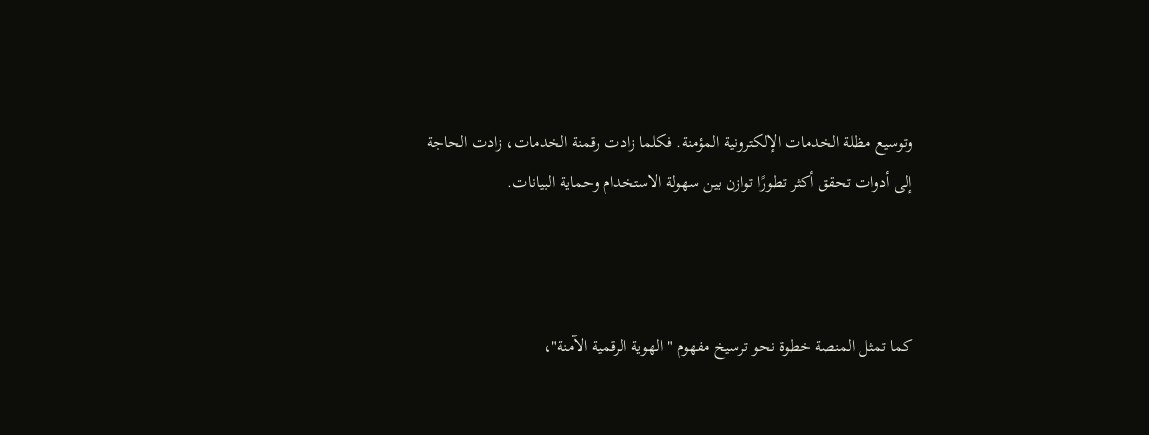وتوسيع مظلة الخدمات الإلكترونية المؤمنة. فكلما زادت رقمنة الخدمات، زادت الحاجة إلى أدوات تحقق أكثر تطورًا توازن بين سهولة الاستخدام وحماية البيانات.



كما تمثل المنصة خطوة نحو ترسيخ مفهوم "الهوية الرقمية الآمنة"،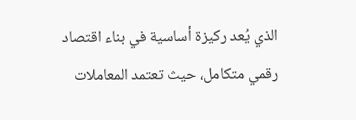الذي يُعد ركيزة أساسية في بناء اقتصاد رقمي متكامل، حيث تعتمد المعاملات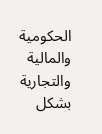الحكومية والمالية والتجارية بشكل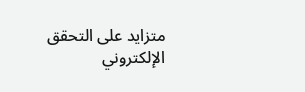متزايد على التحقق الإلكتروني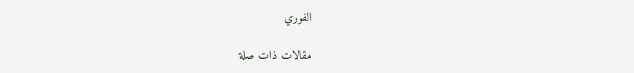الفوري

مقالات ذات صلة